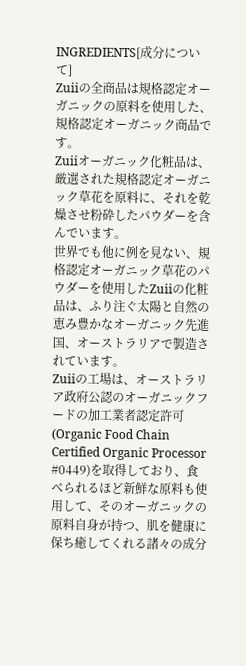INGREDIENTS[成分について]
Zuiiの全商品は規格認定オーガニックの原料を使用した、規格認定オーガニック商品です。
Zuiiオーガニック化粧品は、厳選された規格認定オーガニック草花を原料に、それを乾燥させ粉砕したパウダーを含んでいます。
世界でも他に例を見ない、規格認定オーガニック草花のパウダーを使用したZuiiの化粧品は、ふり注ぐ太陽と自然の恵み豊かなオーガニック先進国、オーストラリアで製造されています。
Zuiiの工場は、オーストラリア政府公認のオーガニックフードの加工業者認定許可(Organic Food Chain Certified Organic Processor #0449)を取得しており、食べられるほど新鮮な原料も使用して、そのオーガニックの原料自身が持つ、肌を健康に保ち癒してくれる諸々の成分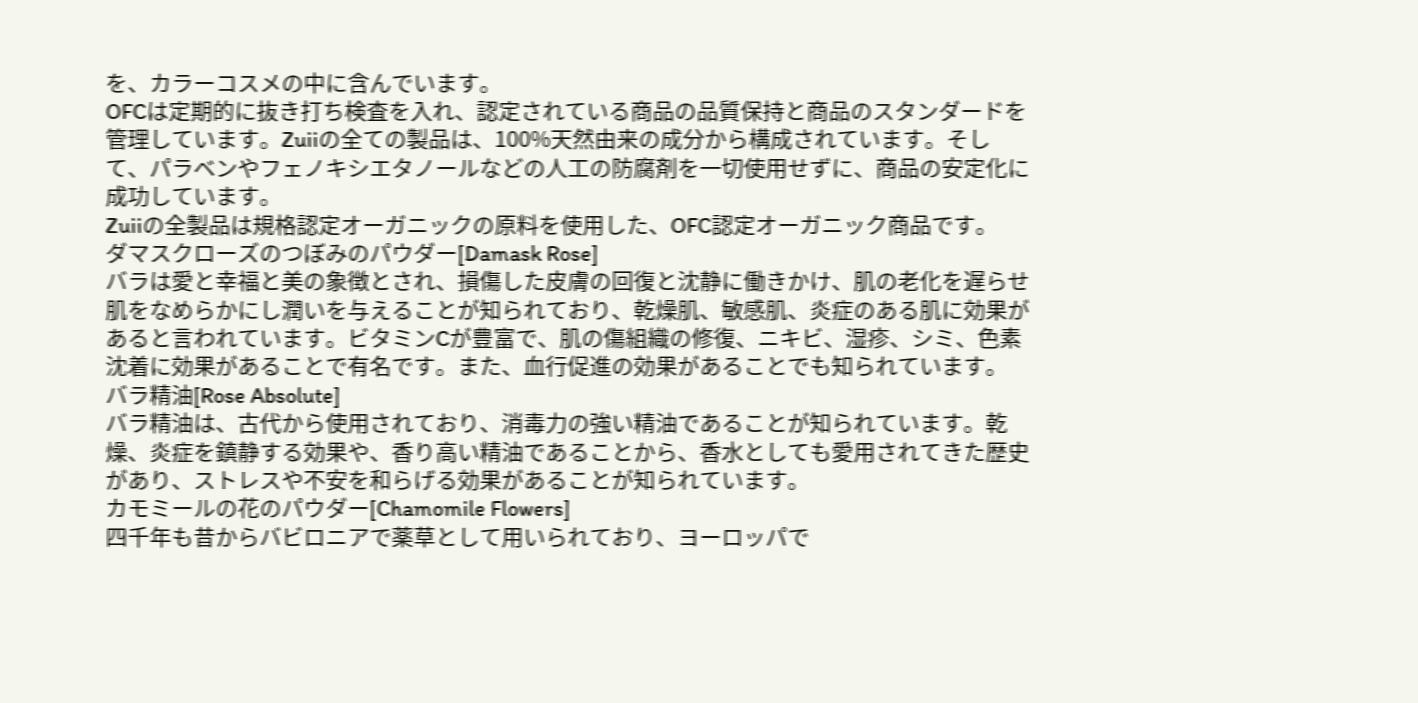を、カラーコスメの中に含んでいます。
OFCは定期的に抜き打ち検査を入れ、認定されている商品の品質保持と商品のスタンダードを管理しています。Zuiiの全ての製品は、100%天然由来の成分から構成されています。そして、パラベンやフェノキシエタノールなどの人工の防腐剤を一切使用せずに、商品の安定化に成功しています。
Zuiiの全製品は規格認定オーガニックの原料を使用した、OFC認定オーガニック商品です。
ダマスクローズのつぼみのパウダー[Damask Rose]
バラは愛と幸福と美の象徴とされ、損傷した皮膚の回復と沈静に働きかけ、肌の老化を遅らせ肌をなめらかにし潤いを与えることが知られており、乾燥肌、敏感肌、炎症のある肌に効果があると言われています。ビタミンCが豊富で、肌の傷組織の修復、ニキビ、湿疹、シミ、色素沈着に効果があることで有名です。また、血行促進の効果があることでも知られています。
バラ精油[Rose Absolute]
バラ精油は、古代から使用されており、消毒力の強い精油であることが知られています。乾燥、炎症を鎮静する効果や、香り高い精油であることから、香水としても愛用されてきた歴史があり、ストレスや不安を和らげる効果があることが知られています。
カモミールの花のパウダー[Chamomile Flowers]
四千年も昔からバビロニアで薬草として用いられており、ヨーロッパで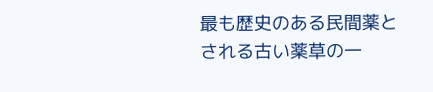最も歴史のある民間薬とされる古い薬草の一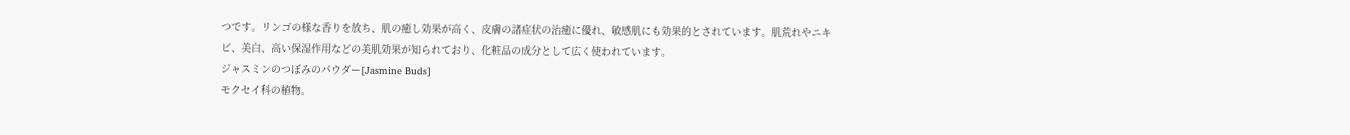つです。リンゴの様な香りを放ち、肌の癒し効果が高く、皮膚の諸症状の治癒に優れ、敏感肌にも効果的とされています。肌荒れやニキビ、美白、高い保湿作用などの美肌効果が知られており、化粧品の成分として広く使われています。
ジャスミンのつぼみのパウダー[Jasmine Buds]
モクセイ科の植物。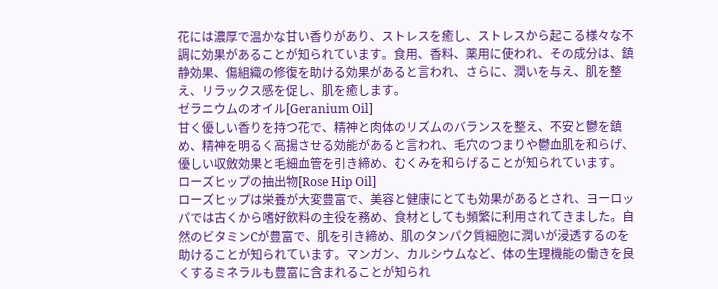花には濃厚で温かな甘い香りがあり、ストレスを癒し、ストレスから起こる様々な不調に効果があることが知られています。食用、香料、薬用に使われ、その成分は、鎮静効果、傷組織の修復を助ける効果があると言われ、さらに、潤いを与え、肌を整え、リラックス感を促し、肌を癒します。
ゼラニウムのオイル[Geranium Oil]
甘く優しい香りを持つ花で、精神と肉体のリズムのバランスを整え、不安と鬱を鎮め、精神を明るく高揚させる効能があると言われ、毛穴のつまりや鬱血肌を和らげ、優しい収斂効果と毛細血管を引き締め、むくみを和らげることが知られています。
ローズヒップの抽出物[Rose Hip Oil]
ローズヒップは栄養が大変豊富で、美容と健康にとても効果があるとされ、ヨーロッパでは古くから嗜好飲料の主役を務め、食材としても頻繁に利用されてきました。自然のビタミンCが豊富で、肌を引き締め、肌のタンパク質細胞に潤いが浸透するのを助けることが知られています。マンガン、カルシウムなど、体の生理機能の働きを良くするミネラルも豊富に含まれることが知られ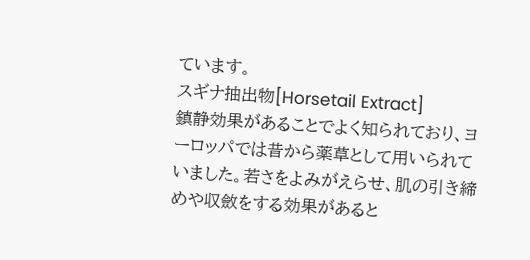ています。
スギナ抽出物[Horsetail Extract]
鎮静効果があることでよく知られており、ヨーロッパでは昔から薬草として用いられていました。若さをよみがえらせ、肌の引き締めや収斂をする効果があると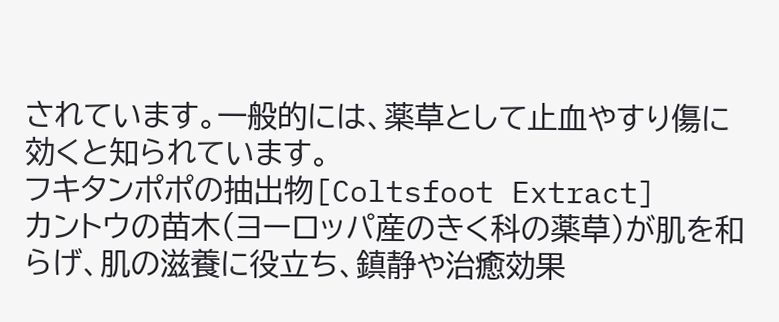されています。一般的には、薬草として止血やすり傷に効くと知られています。
フキタンポポの抽出物[Coltsfoot Extract]
カントウの苗木(ヨーロッパ産のきく科の薬草)が肌を和らげ、肌の滋養に役立ち、鎮静や治癒効果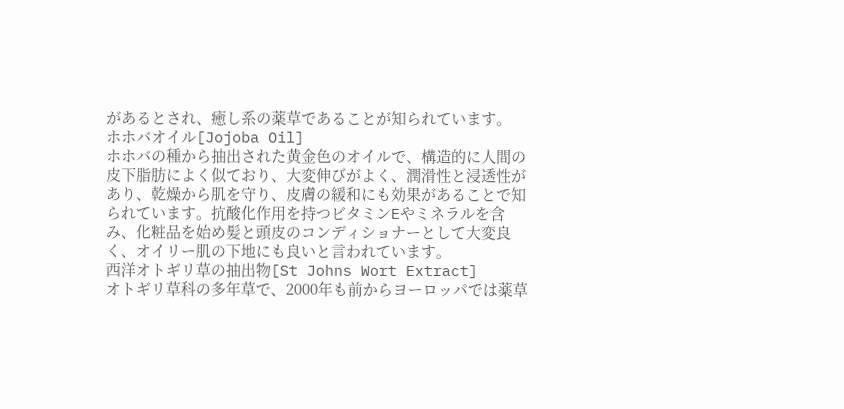があるとされ、癒し系の薬草であることが知られています。
ホホバオイル[Jojoba Oil]
ホホバの種から抽出された黄金色のオイルで、構造的に人間の皮下脂肪によく似ており、大変伸びがよく、潤滑性と浸透性があり、乾燥から肌を守り、皮膚の緩和にも効果があることで知られています。抗酸化作用を持つビタミンEやミネラルを含み、化粧品を始め髪と頭皮のコンディショナーとして大変良く、オイリー肌の下地にも良いと言われています。
西洋オトギリ草の抽出物[St Johns Wort Extract]
オトギリ草科の多年草で、2000年も前からヨーロッパでは薬草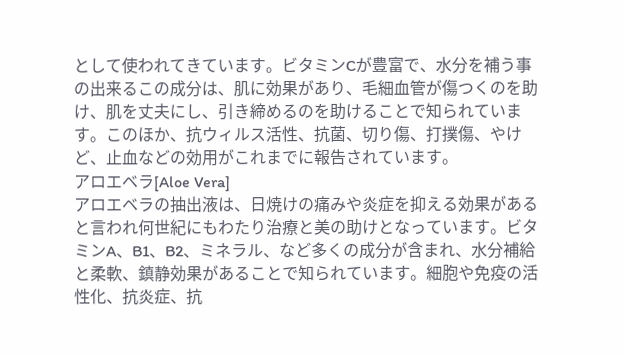として使われてきています。ビタミンCが豊富で、水分を補う事の出来るこの成分は、肌に効果があり、毛細血管が傷つくのを助け、肌を丈夫にし、引き締めるのを助けることで知られています。このほか、抗ウィルス活性、抗菌、切り傷、打撲傷、やけど、止血などの効用がこれまでに報告されています。
アロエベラ[Aloe Vera]
アロエベラの抽出液は、日焼けの痛みや炎症を抑える効果があると言われ何世紀にもわたり治療と美の助けとなっています。ビタミンA、B1、B2、ミネラル、など多くの成分が含まれ、水分補給と柔軟、鎮静効果があることで知られています。細胞や免疫の活性化、抗炎症、抗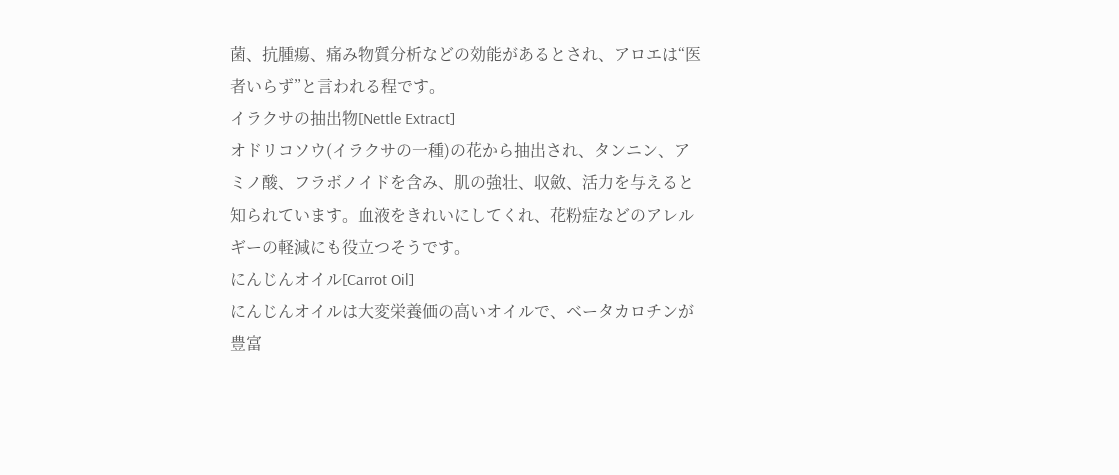菌、抗腫瘍、痛み物質分析などの効能があるとされ、アロエは“医者いらず”と言われる程です。
イラクサの抽出物[Nettle Extract]
オドリコソウ(イラクサの一種)の花から抽出され、タンニン、アミノ酸、フラボノイドを含み、肌の強壮、収斂、活力を与えると知られています。血液をきれいにしてくれ、花粉症などのアレルギーの軽減にも役立つそうです。
にんじんオイル[Carrot Oil]
にんじんオイルは大変栄養価の高いオイルで、ベータカロチンが豊富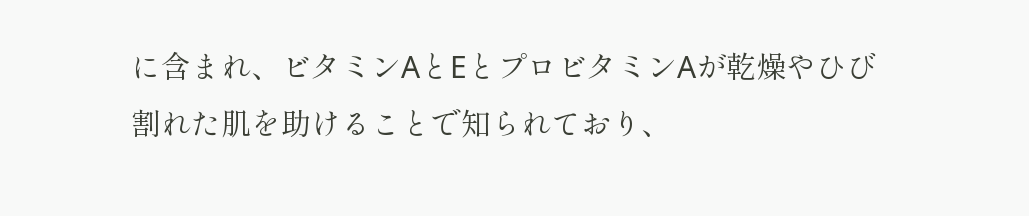に含まれ、ビタミンAとEとプロビタミンAが乾燥やひび割れた肌を助けることで知られており、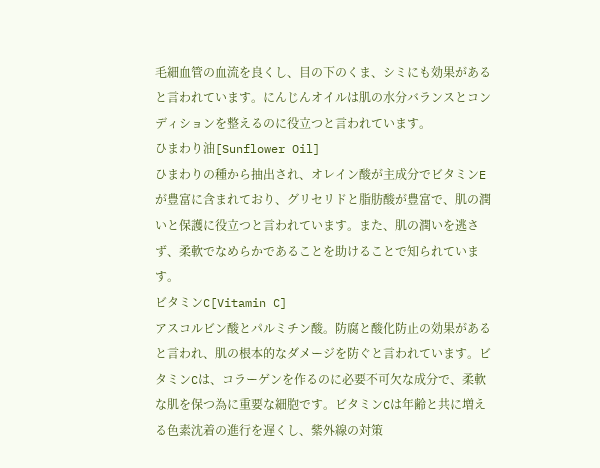毛細血管の血流を良くし、目の下のくま、シミにも効果があると言われています。にんじんオイルは肌の水分バランスとコンディションを整えるのに役立つと言われています。
ひまわり油[Sunflower Oil]
ひまわりの種から抽出され、オレイン酸が主成分でビタミンEが豊富に含まれており、グリセリドと脂肪酸が豊富で、肌の潤いと保護に役立つと言われています。また、肌の潤いを逃さず、柔軟でなめらかであることを助けることで知られています。
ビタミンC[Vitamin C]
アスコルビン酸とパルミチン酸。防腐と酸化防止の効果があると言われ、肌の根本的なダメージを防ぐと言われています。ビタミンCは、コラーゲンを作るのに必要不可欠な成分で、柔軟な肌を保つ為に重要な細胞です。ビタミンCは年齢と共に増える色素沈着の進行を遅くし、紫外線の対策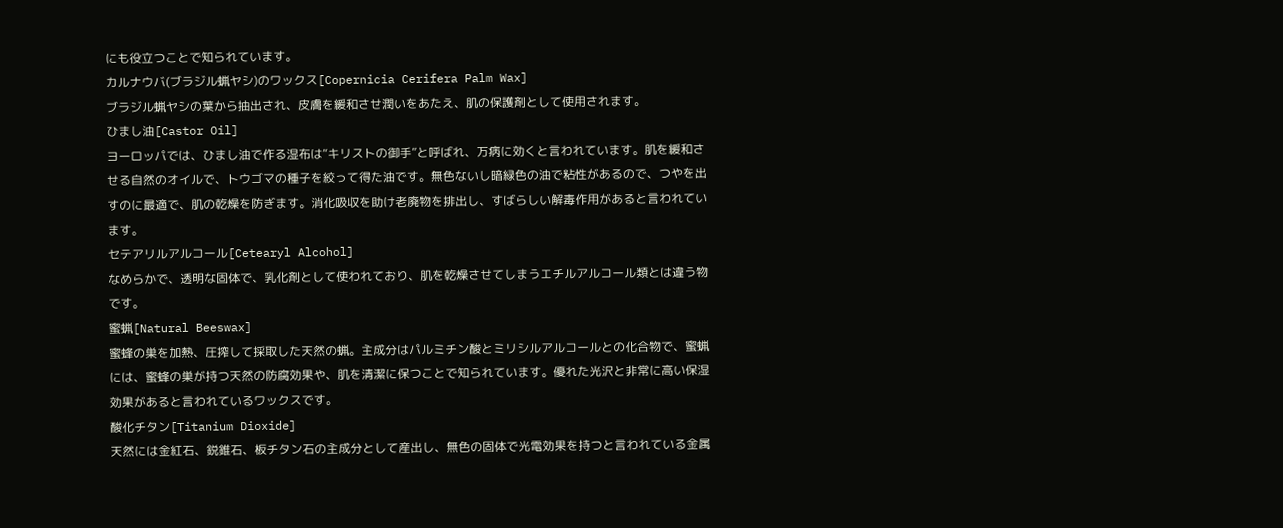にも役立つことで知られています。
カルナウバ(ブラジル蝋ヤシ)のワックス[Copernicia Cerifera Palm Wax]
ブラジル蝋ヤシの葉から抽出され、皮膚を緩和させ潤いをあたえ、肌の保護剤として使用されます。
ひまし油[Castor Oil]
ヨーロッパでは、ひまし油で作る湿布は“キリストの御手”と呼ばれ、万病に効くと言われています。肌を緩和させる自然のオイルで、トウゴマの種子を絞って得た油です。無色ないし暗緑色の油で粘性があるので、つやを出すのに最適で、肌の乾燥を防ぎます。消化吸収を助け老廃物を排出し、すばらしい解毒作用があると言われています。
セテアリルアルコール[Cetearyl Alcohol]
なめらかで、透明な固体で、乳化剤として使われており、肌を乾燥させてしまうエチルアルコール類とは違う物です。
蜜蝋[Natural Beeswax]
蜜蜂の巣を加熱、圧搾して採取した天然の蝋。主成分はパルミチン酸とミリシルアルコールとの化合物で、蜜蝋には、蜜蜂の巣が持つ天然の防腐効果や、肌を清潔に保つことで知られています。優れた光沢と非常に高い保湿効果があると言われているワックスです。
酸化チタン[Titanium Dioxide]
天然には金紅石、鋭錐石、板チタン石の主成分として産出し、無色の固体で光電効果を持つと言われている金属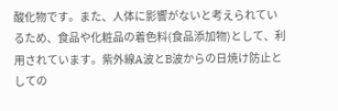酸化物です。また、人体に影響がないと考えられているため、食品や化粧品の着色料(食品添加物)として、利用されています。紫外線A波とB波からの日焼け防止としての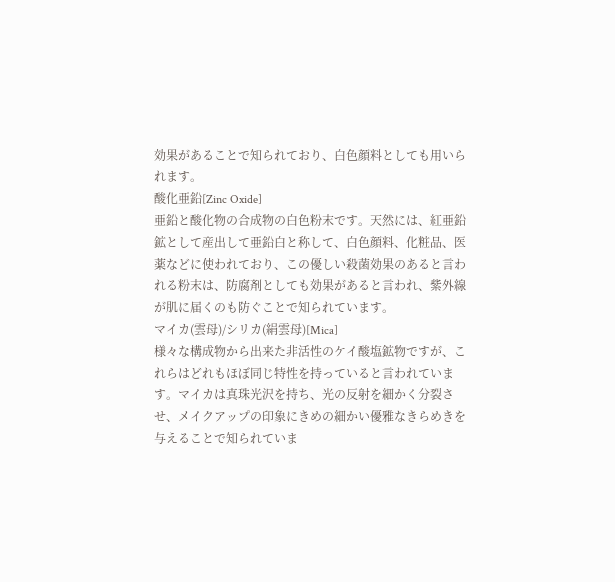効果があることで知られており、白色顔料としても用いられます。
酸化亜鉛[Zinc Oxide]
亜鉛と酸化物の合成物の白色粉末です。天然には、紅亜鉛鉱として産出して亜鉛白と称して、白色顔料、化粧品、医薬などに使われており、この優しい殺菌効果のあると言われる粉末は、防腐剤としても効果があると言われ、紫外線が肌に届くのも防ぐことで知られています。
マイカ(雲母)/シリカ(絹雲母)[Mica]
様々な構成物から出来た非活性のケイ酸塩鉱物ですが、これらはどれもほぼ同じ特性を持っていると言われています。マイカは真珠光沢を持ち、光の反射を細かく分裂させ、メイクアップの印象にきめの細かい優雅なきらめきを与えることで知られていま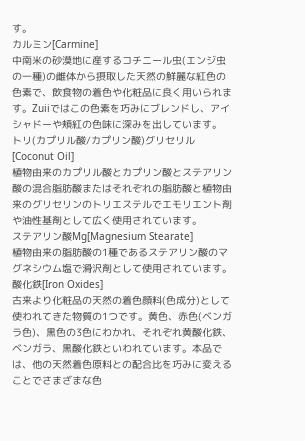す。
カルミン[Carmine]
中南米の砂漠地に産するコチニール虫(エンジ虫の一種)の雌体から摂取した天然の鮮麗な紅色の色素で、飲食物の着色や化粧品に良く用いられます。Zuiiではこの色素を巧みにブレンドし、アイシャドーや頬紅の色味に深みを出しています。
トリ(カプリル酸/カプリン酸)グリセリル[Coconut Oil]
植物由来のカプリル酸とカプリン酸とステアリン酸の混合脂肪酸またはそれぞれの脂肪酸と植物由来のグリセリンのトリエステルでエモリエント剤や油性基剤として広く使用されています。
ステアリン酸Mg[Magnesium Stearate]
植物由来の脂肪酸の1種であるステアリン酸のマグネシウム塩で滑沢剤として使用されています。
酸化鉄[Iron Oxides]
古来より化粧品の天然の着色顔料(色成分)として使われてきた物質の1つです。黄色、赤色(ベンガラ色)、黒色の3色にわかれ、それぞれ黄酸化鉄、ベンガラ、黒酸化鉄といわれています。本品では、他の天然着色原料との配合比を巧みに変えることでさまざまな色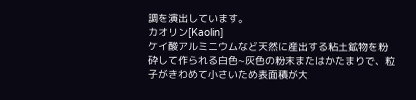調を演出しています。
カオリン[Kaolin]
ケイ酸アルミニウムなど天然に産出する粘土鉱物を粉砕して作られる白色~灰色の粉末またはかたまりで、粒子がきわめて小さいため表面積が大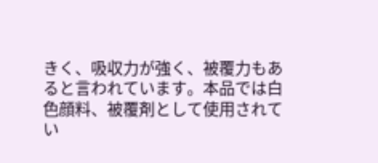きく、吸収力が強く、被覆力もあると言われています。本品では白色顔料、被覆剤として使用されてい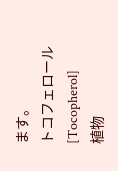ます。
トコフェロール[Tocopherol]
植物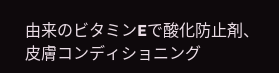由来のビタミンEで酸化防止剤、皮膚コンディショニング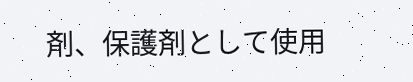剤、保護剤として使用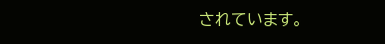されています。